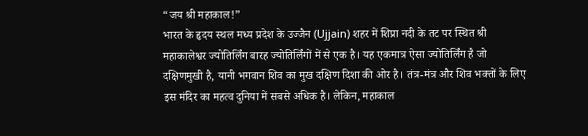“जय श्री महाकाल!”
भारत के हृदय स्थल मध्य प्रदेश के उज्जैन (Ujjain) शहर में शिप्रा नदी के तट पर स्थित श्री महाकालेश्वर ज्योतिर्लिंग बारह ज्योतिर्लिंगों में से एक है। यह एकमात्र ऐसा ज्योतिर्लिंग है जो दक्षिणमुखी है, यानी भगवान शिव का मुख दक्षिण दिशा की ओर है। तंत्र-मंत्र और शिव भक्तों के लिए इस मंदिर का महत्व दुनिया में सबसे अधिक है। लेकिन, महाकाल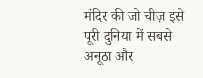मंदिर की जो चीज़ इसे पूरी दुनिया में सबसे अनूठा और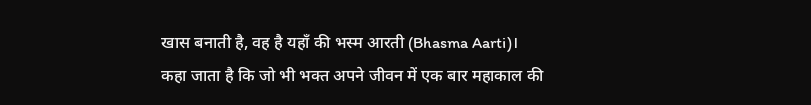खास बनाती है, वह है यहाँ की भस्म आरती (Bhasma Aarti)।
कहा जाता है कि जो भी भक्त अपने जीवन में एक बार महाकाल की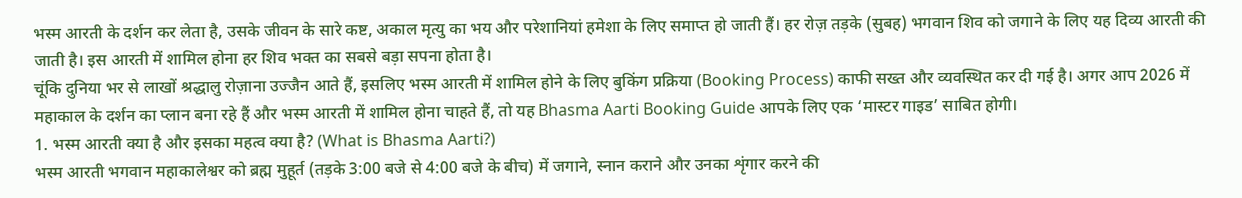भस्म आरती के दर्शन कर लेता है, उसके जीवन के सारे कष्ट, अकाल मृत्यु का भय और परेशानियां हमेशा के लिए समाप्त हो जाती हैं। हर रोज़ तड़के (सुबह) भगवान शिव को जगाने के लिए यह दिव्य आरती की जाती है। इस आरती में शामिल होना हर शिव भक्त का सबसे बड़ा सपना होता है।
चूंकि दुनिया भर से लाखों श्रद्धालु रोज़ाना उज्जैन आते हैं, इसलिए भस्म आरती में शामिल होने के लिए बुकिंग प्रक्रिया (Booking Process) काफी सख्त और व्यवस्थित कर दी गई है। अगर आप 2026 में महाकाल के दर्शन का प्लान बना रहे हैं और भस्म आरती में शामिल होना चाहते हैं, तो यह Bhasma Aarti Booking Guide आपके लिए एक ‘मास्टर गाइड’ साबित होगी।
1. भस्म आरती क्या है और इसका महत्व क्या है? (What is Bhasma Aarti?)
भस्म आरती भगवान महाकालेश्वर को ब्रह्म मुहूर्त (तड़के 3:00 बजे से 4:00 बजे के बीच) में जगाने, स्नान कराने और उनका शृंगार करने की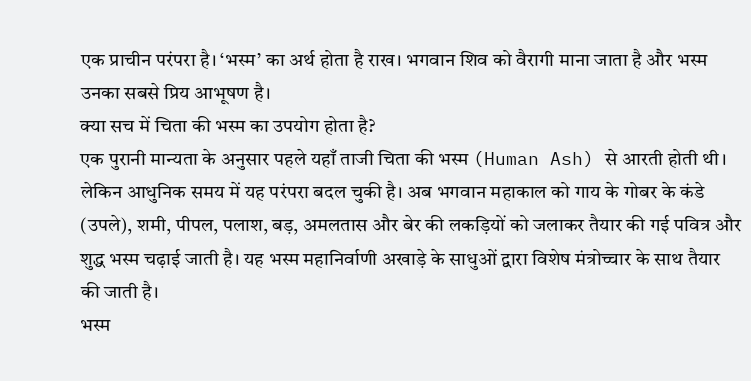एक प्राचीन परंपरा है। ‘भस्म’ का अर्थ होता है राख। भगवान शिव को वैरागी माना जाता है और भस्म उनका सबसे प्रिय आभूषण है।
क्या सच में चिता की भस्म का उपयोग होता है?
एक पुरानी मान्यता के अनुसार पहले यहाँ ताजी चिता की भस्म (Human Ash) से आरती होती थी। लेकिन आधुनिक समय में यह परंपरा बदल चुकी है। अब भगवान महाकाल को गाय के गोबर के कंडे (उपले), शमी, पीपल, पलाश, बड़, अमलतास और बेर की लकड़ियों को जलाकर तैयार की गई पवित्र और शुद्ध भस्म चढ़ाई जाती है। यह भस्म महानिर्वाणी अखाड़े के साधुओं द्वारा विशेष मंत्रोच्चार के साथ तैयार की जाती है।
भस्म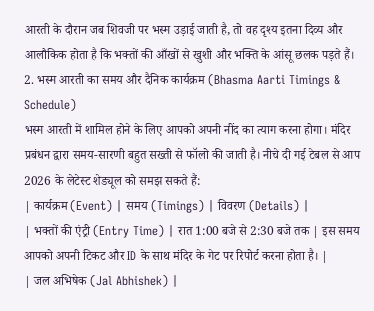आरती के दौरान जब शिवजी पर भस्म उड़ाई जाती है, तो वह दृश्य इतना दिव्य और आलौकिक होता है कि भक्तों की आँखों से खुशी और भक्ति के आंसू छलक पड़ते हैं।
2. भस्म आरती का समय और दैनिक कार्यक्रम (Bhasma Aarti Timings & Schedule)
भस्म आरती में शामिल होने के लिए आपको अपनी नींद का त्याग करना होगा। मंदिर प्रबंधन द्वारा समय-सारणी बहुत सख्ती से फॉलो की जाती है। नीचे दी गई टेबल से आप 2026 के लेटेस्ट शेड्यूल को समझ सकते हैं:
| कार्यक्रम (Event) | समय (Timings) | विवरण (Details) |
| भक्तों की एंट्री (Entry Time) | रात 1:00 बजे से 2:30 बजे तक | इस समय आपको अपनी टिकट और ID के साथ मंदिर के गेट पर रिपोर्ट करना होता है। |
| जल अभिषेक (Jal Abhishek) |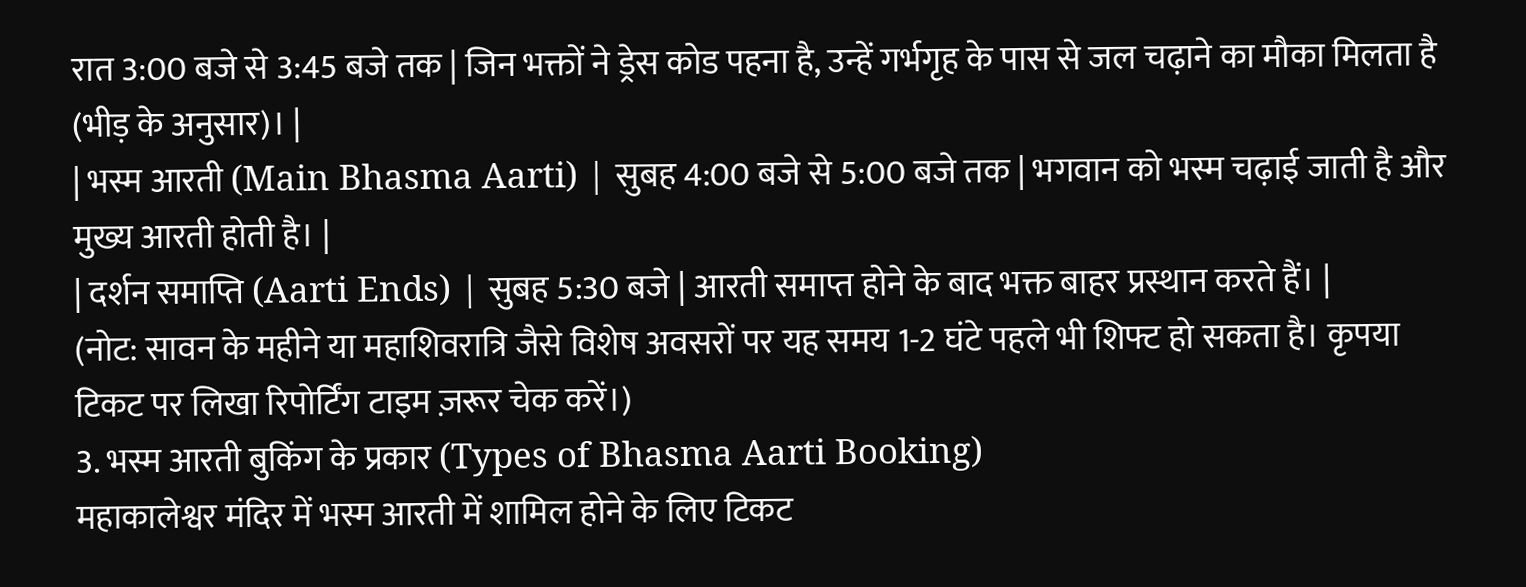रात 3:00 बजे से 3:45 बजे तक | जिन भक्तों ने ड्रेस कोड पहना है, उन्हें गर्भगृह के पास से जल चढ़ाने का मौका मिलता है (भीड़ के अनुसार)। |
| भस्म आरती (Main Bhasma Aarti) | सुबह 4:00 बजे से 5:00 बजे तक | भगवान को भस्म चढ़ाई जाती है और मुख्य आरती होती है। |
| दर्शन समाप्ति (Aarti Ends) | सुबह 5:30 बजे | आरती समाप्त होने के बाद भक्त बाहर प्रस्थान करते हैं। |
(नोट: सावन के महीने या महाशिवरात्रि जैसे विशेष अवसरों पर यह समय 1-2 घंटे पहले भी शिफ्ट हो सकता है। कृपया टिकट पर लिखा रिपोर्टिंग टाइम ज़रूर चेक करें।)
3. भस्म आरती बुकिंग के प्रकार (Types of Bhasma Aarti Booking)
महाकालेश्वर मंदिर में भस्म आरती में शामिल होने के लिए टिकट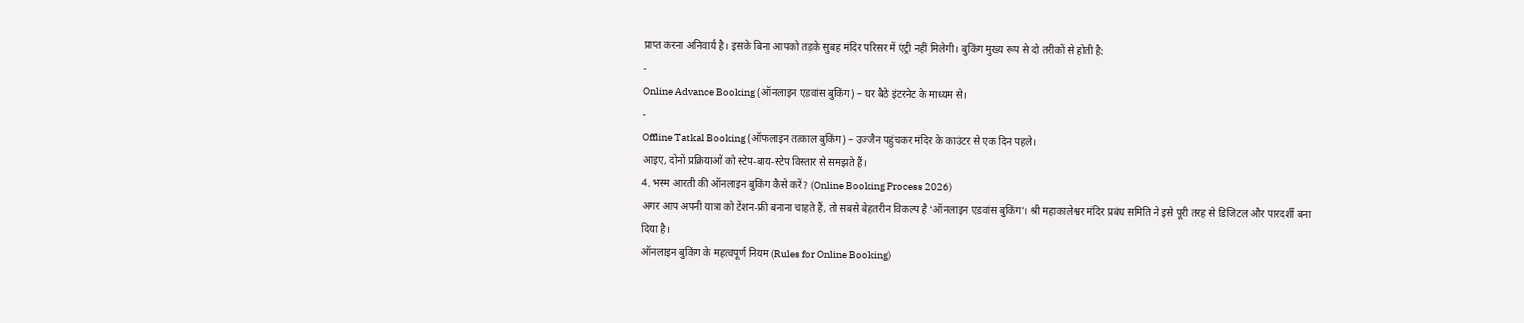प्राप्त करना अनिवार्य है। इसके बिना आपको तड़के सुबह मंदिर परिसर में एंट्री नहीं मिलेगी। बुकिंग मुख्य रूप से दो तरीकों से होती है:
-
Online Advance Booking (ऑनलाइन एडवांस बुकिंग) – घर बैठे इंटरनेट के माध्यम से।
-
Offline Tatkal Booking (ऑफलाइन तत्काल बुकिंग) – उज्जैन पहुंचकर मंदिर के काउंटर से एक दिन पहले।
आइए, दोनों प्रक्रियाओं को स्टेप-बाय-स्टेप विस्तार से समझते हैं।
4. भस्म आरती की ऑनलाइन बुकिंग कैसे करें? (Online Booking Process 2026)
अगर आप अपनी यात्रा को टेंशन-फ्री बनाना चाहते हैं, तो सबसे बेहतरीन विकल्प है ‘ऑनलाइन एडवांस बुकिंग’। श्री महाकालेश्वर मंदिर प्रबंध समिति ने इसे पूरी तरह से डिजिटल और पारदर्शी बना दिया है।
ऑनलाइन बुकिंग के महत्वपूर्ण नियम (Rules for Online Booking)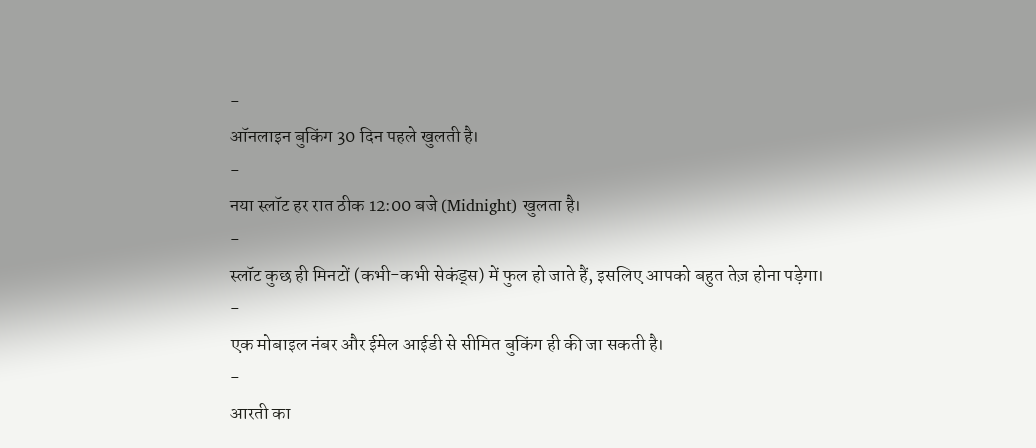-
ऑनलाइन बुकिंग 30 दिन पहले खुलती है।
-
नया स्लॉट हर रात ठीक 12:00 बजे (Midnight) खुलता है।
-
स्लॉट कुछ ही मिनटों (कभी-कभी सेकंड्स) में फुल हो जाते हैं, इसलिए आपको बहुत तेज़ होना पड़ेगा।
-
एक मोबाइल नंबर और ईमेल आईडी से सीमित बुकिंग ही की जा सकती है।
-
आरती का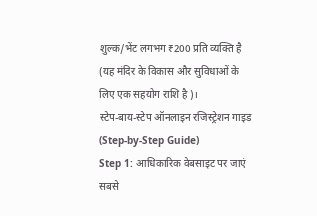शुल्क/भेंट लगभग ₹200 प्रति व्यक्ति है (यह मंदिर के विकास और सुविधाओं के लिए एक सहयोग राशि है)।
स्टेप-बाय-स्टेप ऑनलाइन रजिस्ट्रेशन गाइड (Step-by-Step Guide)
Step 1: आधिकारिक वेबसाइट पर जाएं
सबसे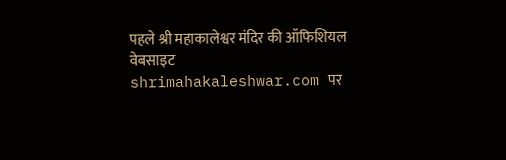पहले श्री महाकालेश्वर मंदिर की ऑफिशियल वेबसाइट shrimahakaleshwar.com पर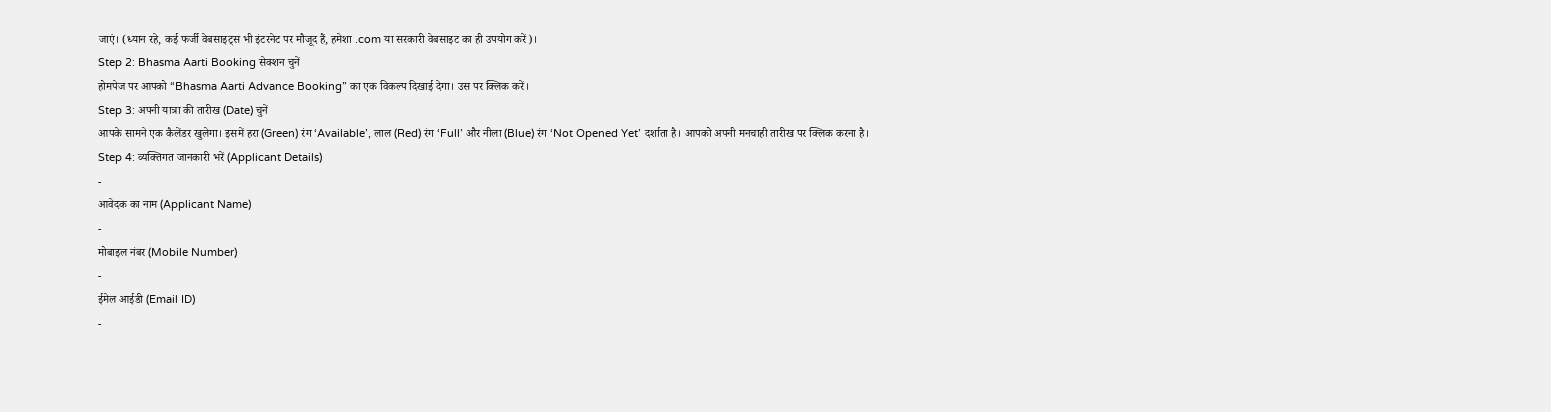जाएं। (ध्यान रहे, कई फर्जी वेबसाइट्स भी इंटरनेट पर मौजूद हैं, हमेशा .com या सरकारी वेबसाइट का ही उपयोग करें)।
Step 2: Bhasma Aarti Booking सेक्शन चुनें
होमपेज पर आपको “Bhasma Aarti Advance Booking” का एक विकल्प दिखाई देगा। उस पर क्लिक करें।
Step 3: अपनी यात्रा की तारीख (Date) चुनें
आपके सामने एक कैलेंडर खुलेगा। इसमें हरा (Green) रंग ‘Available’, लाल (Red) रंग ‘Full’ और नीला (Blue) रंग ‘Not Opened Yet’ दर्शाता है। आपको अपनी मनचाही तारीख पर क्लिक करना है।
Step 4: व्यक्तिगत जानकारी भरें (Applicant Details)
-
आवेदक का नाम (Applicant Name)
-
मोबाइल नंबर (Mobile Number)
-
ईमेल आईडी (Email ID)
-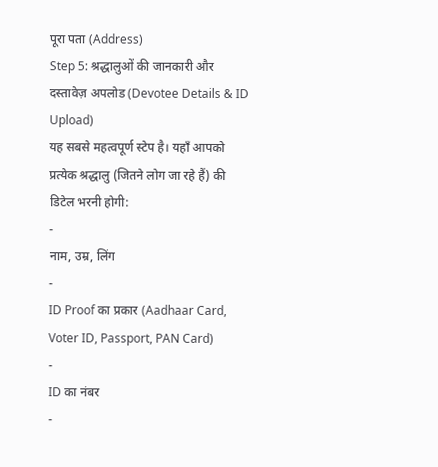पूरा पता (Address)
Step 5: श्रद्धालुओं की जानकारी और दस्तावेज़ अपलोड (Devotee Details & ID Upload)
यह सबसे महत्वपूर्ण स्टेप है। यहाँ आपको प्रत्येक श्रद्धालु (जितने लोग जा रहे हैं) की डिटेल भरनी होगी:
-
नाम, उम्र, लिंग
-
ID Proof का प्रकार (Aadhaar Card, Voter ID, Passport, PAN Card)
-
ID का नंबर
-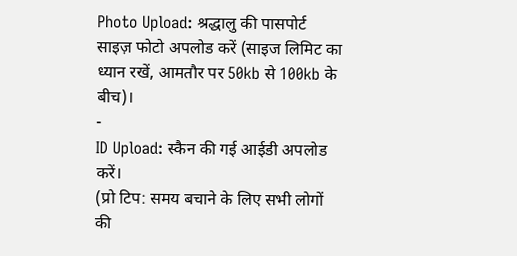Photo Upload: श्रद्धालु की पासपोर्ट साइज़ फोटो अपलोड करें (साइज लिमिट का ध्यान रखें, आमतौर पर 50kb से 100kb के बीच)।
-
ID Upload: स्कैन की गई आईडी अपलोड करें।
(प्रो टिप: समय बचाने के लिए सभी लोगों की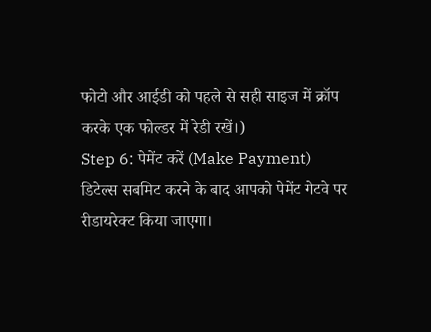फोटो और आईडी को पहले से सही साइज में क्रॉप करके एक फोल्डर में रेडी रखें।)
Step 6: पेमेंट करें (Make Payment)
डिटेल्स सबमिट करने के बाद आपको पेमेंट गेटवे पर रीडायरेक्ट किया जाएगा।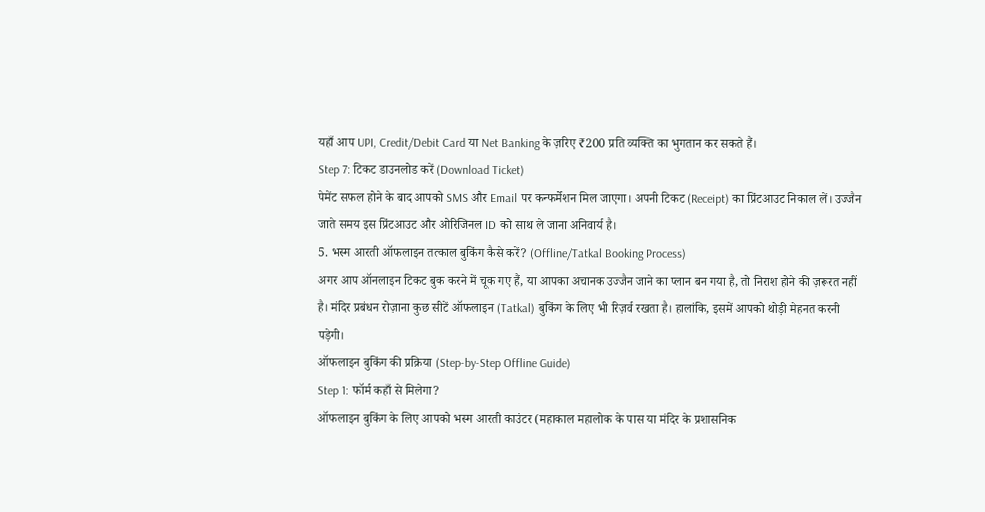यहाँ आप UPI, Credit/Debit Card या Net Banking के ज़रिए ₹200 प्रति व्यक्ति का भुगतान कर सकते हैं।
Step 7: टिकट डाउनलोड करें (Download Ticket)
पेमेंट सफल होने के बाद आपको SMS और Email पर कन्फर्मेशन मिल जाएगा। अपनी टिकट (Receipt) का प्रिंटआउट निकाल लें। उज्जैन जाते समय इस प्रिंटआउट और ओरिजिनल ID को साथ ले जाना अनिवार्य है।
5. भस्म आरती ऑफलाइन तत्काल बुकिंग कैसे करें? (Offline/Tatkal Booking Process)
अगर आप ऑनलाइन टिकट बुक करने में चूक गए हैं, या आपका अचानक उज्जैन जाने का प्लान बन गया है, तो निराश होने की ज़रूरत नहीं है। मंदिर प्रबंधन रोज़ाना कुछ सीटें ऑफलाइन (Tatkal) बुकिंग के लिए भी रिज़र्व रखता है। हालांकि, इसमें आपको थोड़ी मेहनत करनी पड़ेगी।
ऑफलाइन बुकिंग की प्रक्रिया (Step-by-Step Offline Guide)
Step 1: फॉर्म कहाँ से मिलेगा?
ऑफलाइन बुकिंग के लिए आपको भस्म आरती काउंटर (महाकाल महालोक के पास या मंदिर के प्रशासनिक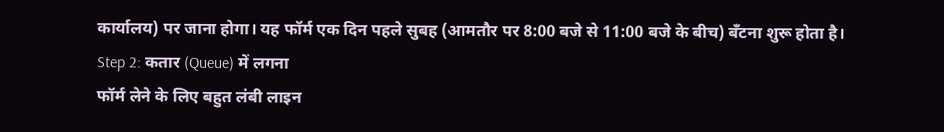कार्यालय) पर जाना होगा। यह फॉर्म एक दिन पहले सुबह (आमतौर पर 8:00 बजे से 11:00 बजे के बीच) बँटना शुरू होता है।
Step 2: कतार (Queue) में लगना
फॉर्म लेने के लिए बहुत लंबी लाइन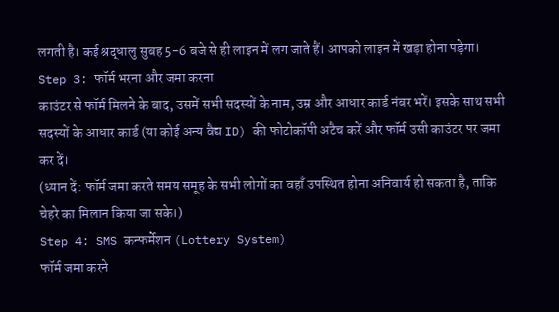लगती है। कई श्रद्धालु सुबह 5-6 बजे से ही लाइन में लग जाते हैं। आपको लाइन में खड़ा होना पड़ेगा।
Step 3: फॉर्म भरना और जमा करना
काउंटर से फॉर्म मिलने के बाद, उसमें सभी सदस्यों के नाम, उम्र और आधार कार्ड नंबर भरें। इसके साथ सभी सदस्यों के आधार कार्ड (या कोई अन्य वैद्य ID) की फोटोकॉपी अटैच करें और फॉर्म उसी काउंटर पर जमा कर दें।
(ध्यान दें: फॉर्म जमा करते समय समूह के सभी लोगों का वहाँ उपस्थित होना अनिवार्य हो सकता है, ताकि चेहरे का मिलान किया जा सके।)
Step 4: SMS कन्फर्मेशन (Lottery System)
फॉर्म जमा करने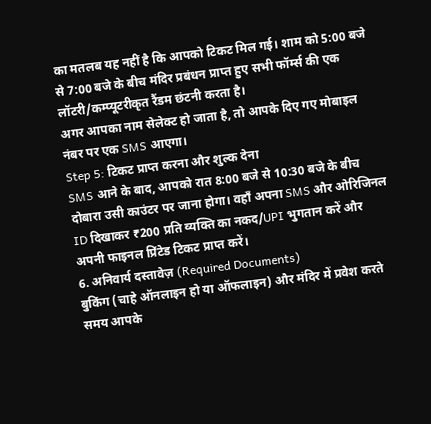का मतलब यह नहीं है कि आपको टिकट मिल गई। शाम को 5:00 बजे से 7:00 बजे के बीच मंदिर प्रबंधन प्राप्त हुए सभी फॉर्म्स की एक लॉटरी/कम्प्यूटरीकृत रैंडम छंटनी करता है।
अगर आपका नाम सेलेक्ट हो जाता है, तो आपके दिए गए मोबाइल नंबर पर एक SMS आएगा।
Step 5: टिकट प्राप्त करना और शुल्क देना
SMS आने के बाद, आपको रात 8:00 बजे से 10:30 बजे के बीच दोबारा उसी काउंटर पर जाना होगा। वहाँ अपना SMS और ओरिजिनल ID दिखाकर ₹200 प्रति व्यक्ति का नकद/UPI भुगतान करें और अपनी फाइनल प्रिंटेड टिकट प्राप्त करें।
6. अनिवार्य दस्तावेज़ (Required Documents)
बुकिंग (चाहे ऑनलाइन हो या ऑफलाइन) और मंदिर में प्रवेश करते समय आपके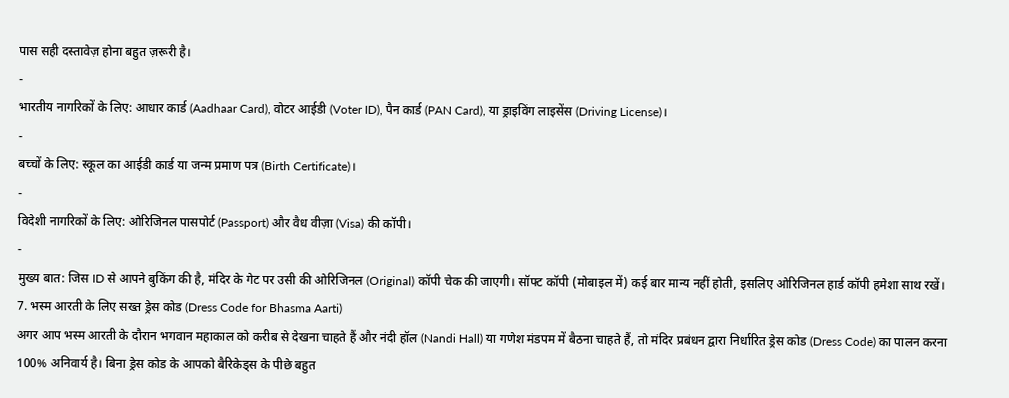पास सही दस्तावेज़ होना बहुत ज़रूरी है।
-
भारतीय नागरिकों के लिए: आधार कार्ड (Aadhaar Card), वोटर आईडी (Voter ID), पैन कार्ड (PAN Card), या ड्राइविंग लाइसेंस (Driving License)।
-
बच्चों के लिए: स्कूल का आईडी कार्ड या जन्म प्रमाण पत्र (Birth Certificate)।
-
विदेशी नागरिकों के लिए: ओरिजिनल पासपोर्ट (Passport) और वैध वीज़ा (Visa) की कॉपी।
-
मुख्य बात: जिस ID से आपने बुकिंग की है, मंदिर के गेट पर उसी की ओरिजिनल (Original) कॉपी चेक की जाएगी। सॉफ्ट कॉपी (मोबाइल में) कई बार मान्य नहीं होती, इसलिए ओरिजिनल हार्ड कॉपी हमेशा साथ रखें।
7. भस्म आरती के लिए सख्त ड्रेस कोड (Dress Code for Bhasma Aarti)
अगर आप भस्म आरती के दौरान भगवान महाकाल को करीब से देखना चाहते हैं और नंदी हॉल (Nandi Hall) या गणेश मंडपम में बैठना चाहते हैं, तो मंदिर प्रबंधन द्वारा निर्धारित ड्रेस कोड (Dress Code) का पालन करना 100% अनिवार्य है। बिना ड्रेस कोड के आपको बैरिकेड्स के पीछे बहुत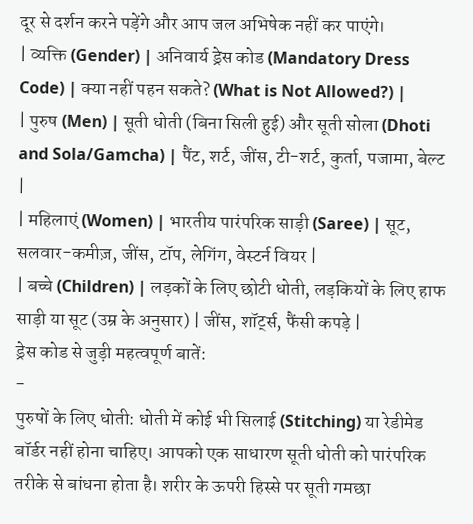दूर से दर्शन करने पड़ेंगे और आप जल अभिषेक नहीं कर पाएंगे।
| व्यक्ति (Gender) | अनिवार्य ड्रेस कोड (Mandatory Dress Code) | क्या नहीं पहन सकते? (What is Not Allowed?) |
| पुरुष (Men) | सूती धोती (बिना सिली हुई) और सूती सोला (Dhoti and Sola/Gamcha) | पैंट, शर्ट, जींस, टी-शर्ट, कुर्ता, पजामा, बेल्ट |
| महिलाएं (Women) | भारतीय पारंपरिक साड़ी (Saree) | सूट, सलवार-कमीज़, जींस, टॉप, लेगिंग, वेस्टर्न वियर |
| बच्चे (Children) | लड़कों के लिए छोटी धोती, लड़कियों के लिए हाफ साड़ी या सूट (उम्र के अनुसार) | जींस, शॉर्ट्स, फैंसी कपड़े |
ड्रेस कोड से जुड़ी महत्वपूर्ण बातें:
-
पुरुषों के लिए धोती: धोती में कोई भी सिलाई (Stitching) या रेडीमेड बॉर्डर नहीं होना चाहिए। आपको एक साधारण सूती धोती को पारंपरिक तरीके से बांधना होता है। शरीर के ऊपरी हिस्से पर सूती गमछा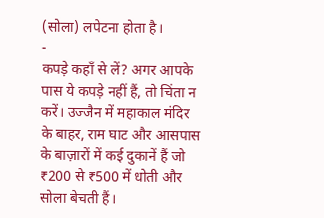(सोला) लपेटना होता है।
-
कपड़े कहाँ से लें? अगर आपके पास ये कपड़े नहीं हैं, तो चिंता न करें। उज्जैन में महाकाल मंदिर के बाहर, राम घाट और आसपास के बाज़ारों में कई दुकानें हैं जो ₹200 से ₹500 में धोती और सोला बेचती हैं।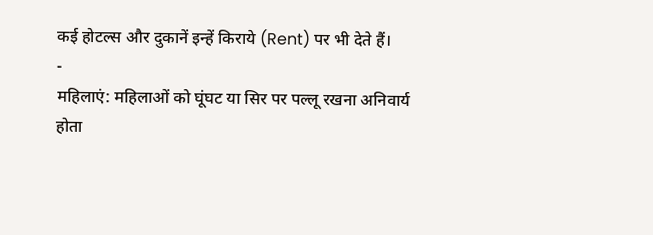कई होटल्स और दुकानें इन्हें किराये (Rent) पर भी देते हैं।
-
महिलाएं: महिलाओं को घूंघट या सिर पर पल्लू रखना अनिवार्य होता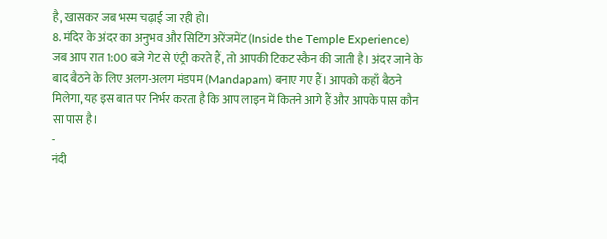है, खासकर जब भस्म चढ़ाई जा रही हो।
8. मंदिर के अंदर का अनुभव और सिटिंग अरेंजमेंट (Inside the Temple Experience)
जब आप रात 1:00 बजे गेट से एंट्री करते हैं, तो आपकी टिकट स्कैन की जाती है। अंदर जाने के बाद बैठने के लिए अलग-अलग मंडपम (Mandapam) बनाए गए हैं। आपको कहाँ बैठने मिलेगा, यह इस बात पर निर्भर करता है कि आप लाइन में कितने आगे हैं और आपके पास कौन सा पास है।
-
नंदी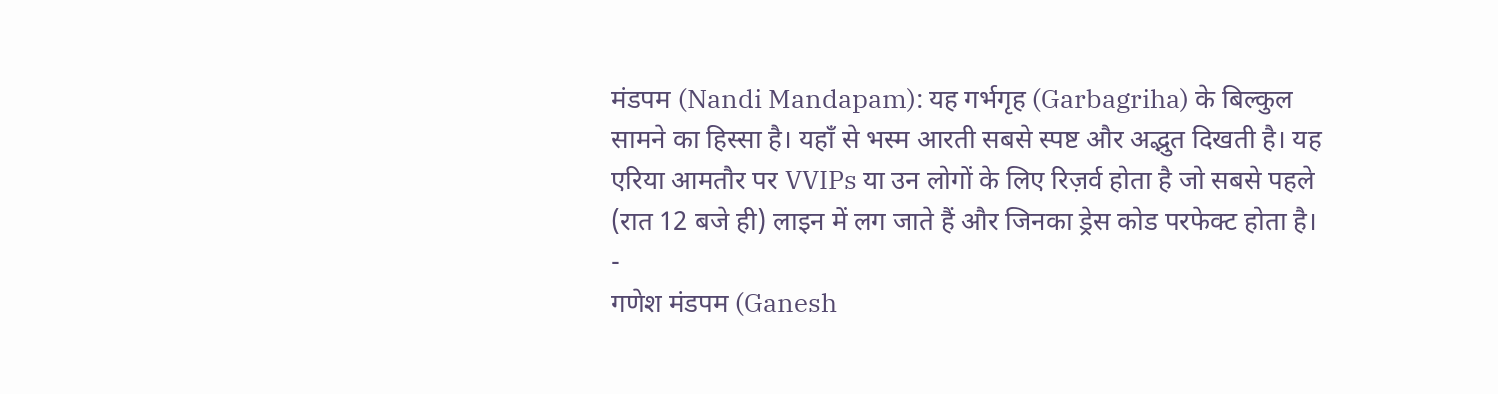मंडपम (Nandi Mandapam): यह गर्भगृह (Garbagriha) के बिल्कुल सामने का हिस्सा है। यहाँ से भस्म आरती सबसे स्पष्ट और अद्भुत दिखती है। यह एरिया आमतौर पर VVIPs या उन लोगों के लिए रिज़र्व होता है जो सबसे पहले (रात 12 बजे ही) लाइन में लग जाते हैं और जिनका ड्रेस कोड परफेक्ट होता है।
-
गणेश मंडपम (Ganesh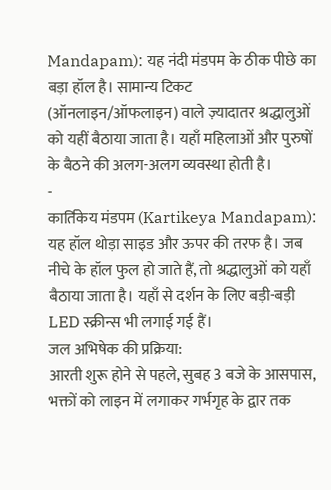Mandapam): यह नंदी मंडपम के ठीक पीछे का बड़ा हॉल है। सामान्य टिकट (ऑनलाइन/ऑफलाइन) वाले ज़्यादातर श्रद्धालुओं को यहीं बैठाया जाता है। यहाँ महिलाओं और पुरुषों के बैठने की अलग-अलग व्यवस्था होती है।
-
कार्तिकेय मंडपम (Kartikeya Mandapam): यह हॉल थोड़ा साइड और ऊपर की तरफ है। जब नीचे के हॉल फुल हो जाते हैं, तो श्रद्धालुओं को यहाँ बैठाया जाता है। यहाँ से दर्शन के लिए बड़ी-बड़ी LED स्क्रीन्स भी लगाई गई हैं।
जल अभिषेक की प्रक्रिया:
आरती शुरू होने से पहले, सुबह 3 बजे के आसपास, भक्तों को लाइन में लगाकर गर्भगृह के द्वार तक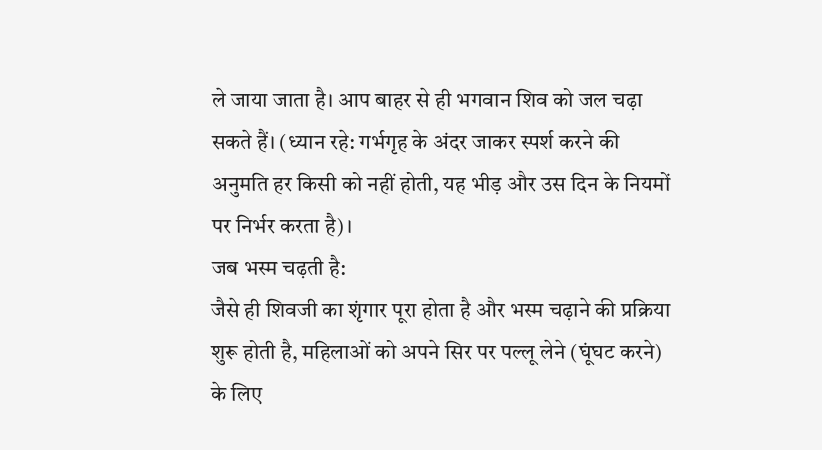ले जाया जाता है। आप बाहर से ही भगवान शिव को जल चढ़ा सकते हैं। (ध्यान रहे: गर्भगृह के अंदर जाकर स्पर्श करने की अनुमति हर किसी को नहीं होती, यह भीड़ और उस दिन के नियमों पर निर्भर करता है)।
जब भस्म चढ़ती है:
जैसे ही शिवजी का शृंगार पूरा होता है और भस्म चढ़ाने की प्रक्रिया शुरू होती है, महिलाओं को अपने सिर पर पल्लू लेने (घूंघट करने) के लिए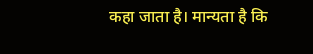कहा जाता है। मान्यता है कि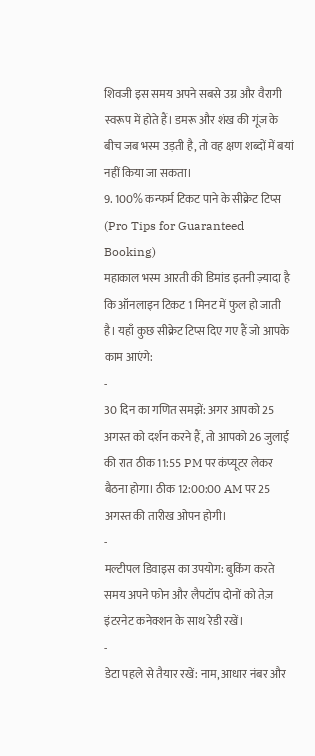शिवजी इस समय अपने सबसे उग्र और वैरागी स्वरूप में होते हैं। डमरू और शंख की गूंज के बीच जब भस्म उड़ती है, तो वह क्षण शब्दों में बयां नहीं किया जा सकता।
9. 100% कन्फर्म टिकट पाने के सीक्रेट टिप्स (Pro Tips for Guaranteed Booking)
महाकाल भस्म आरती की डिमांड इतनी ज़्यादा है कि ऑनलाइन टिकट 1 मिनट में फुल हो जाती है। यहाँ कुछ सीक्रेट टिप्स दिए गए हैं जो आपके काम आएंगे:
-
30 दिन का गणित समझें: अगर आपको 25 अगस्त को दर्शन करने हैं, तो आपको 26 जुलाई की रात ठीक 11:55 PM पर कंप्यूटर लेकर बैठना होगा। ठीक 12:00:00 AM पर 25 अगस्त की तारीख ओपन होगी।
-
मल्टीपल डिवाइस का उपयोग: बुकिंग करते समय अपने फोन और लैपटॉप दोनों को तेज़ इंटरनेट कनेक्शन के साथ रेडी रखें।
-
डेटा पहले से तैयार रखें: नाम, आधार नंबर और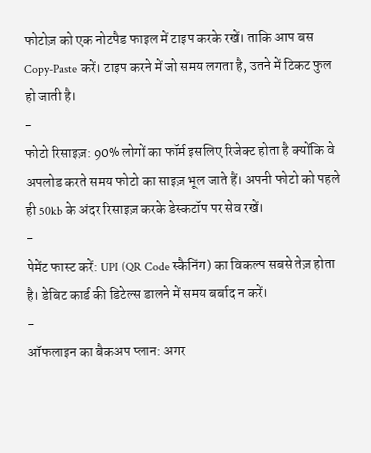फोटोज़ को एक नोटपैड फाइल में टाइप करके रखें। ताकि आप बस Copy-Paste करें। टाइप करने में जो समय लगता है, उतने में टिकट फुल हो जाती है।
-
फोटो रिसाइज़: 90% लोगों का फॉर्म इसलिए रिजेक्ट होता है क्योंकि वे अपलोड करते समय फोटो का साइज़ भूल जाते हैं। अपनी फोटो को पहले ही 50kb के अंदर रिसाइज़ करके डेस्कटॉप पर सेव रखें।
-
पेमेंट फास्ट करें: UPI (QR Code स्कैनिंग) का विकल्प सबसे तेज़ होता है। डेबिट कार्ड की डिटेल्स डालने में समय बर्बाद न करें।
-
ऑफलाइन का बैकअप प्लान: अगर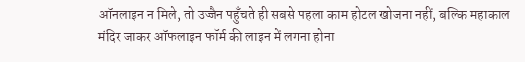ऑनलाइन न मिले, तो उज्जैन पहुँचते ही सबसे पहला काम होटल खोजना नहीं, बल्कि महाकाल मंदिर जाकर ऑफलाइन फॉर्म की लाइन में लगना होना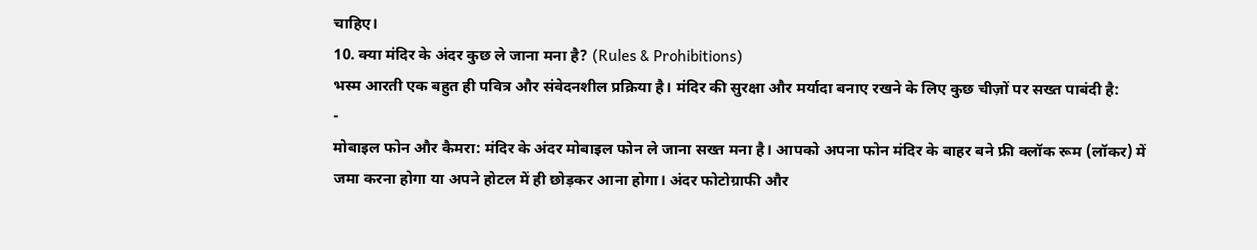चाहिए।
10. क्या मंदिर के अंदर कुछ ले जाना मना है? (Rules & Prohibitions)
भस्म आरती एक बहुत ही पवित्र और संवेदनशील प्रक्रिया है। मंदिर की सुरक्षा और मर्यादा बनाए रखने के लिए कुछ चीज़ों पर सख्त पाबंदी है:
-
मोबाइल फोन और कैमरा: मंदिर के अंदर मोबाइल फोन ले जाना सख्त मना है। आपको अपना फोन मंदिर के बाहर बने फ्री क्लॉक रूम (लॉकर) में जमा करना होगा या अपने होटल में ही छोड़कर आना होगा। अंदर फोटोग्राफी और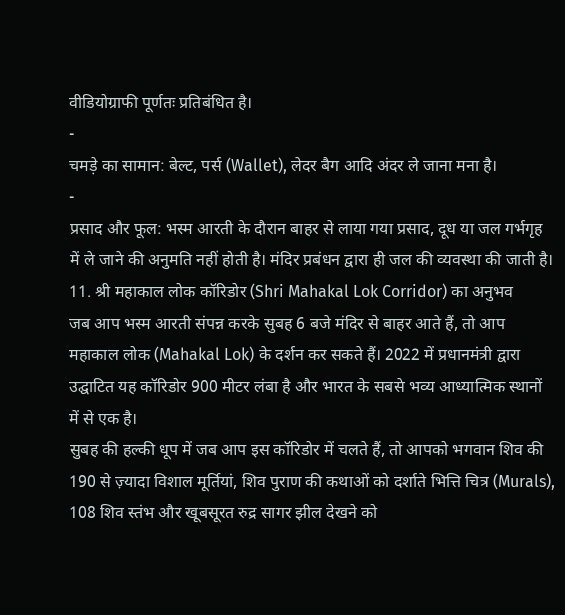वीडियोग्राफी पूर्णतः प्रतिबंधित है।
-
चमड़े का सामान: बेल्ट, पर्स (Wallet), लेदर बैग आदि अंदर ले जाना मना है।
-
प्रसाद और फूल: भस्म आरती के दौरान बाहर से लाया गया प्रसाद, दूध या जल गर्भगृह में ले जाने की अनुमति नहीं होती है। मंदिर प्रबंधन द्वारा ही जल की व्यवस्था की जाती है।
11. श्री महाकाल लोक कॉरिडोर (Shri Mahakal Lok Corridor) का अनुभव
जब आप भस्म आरती संपन्न करके सुबह 6 बजे मंदिर से बाहर आते हैं, तो आप महाकाल लोक (Mahakal Lok) के दर्शन कर सकते हैं। 2022 में प्रधानमंत्री द्वारा उद्घाटित यह कॉरिडोर 900 मीटर लंबा है और भारत के सबसे भव्य आध्यात्मिक स्थानों में से एक है।
सुबह की हल्की धूप में जब आप इस कॉरिडोर में चलते हैं, तो आपको भगवान शिव की 190 से ज़्यादा विशाल मूर्तियां, शिव पुराण की कथाओं को दर्शाते भित्ति चित्र (Murals), 108 शिव स्तंभ और खूबसूरत रुद्र सागर झील देखने को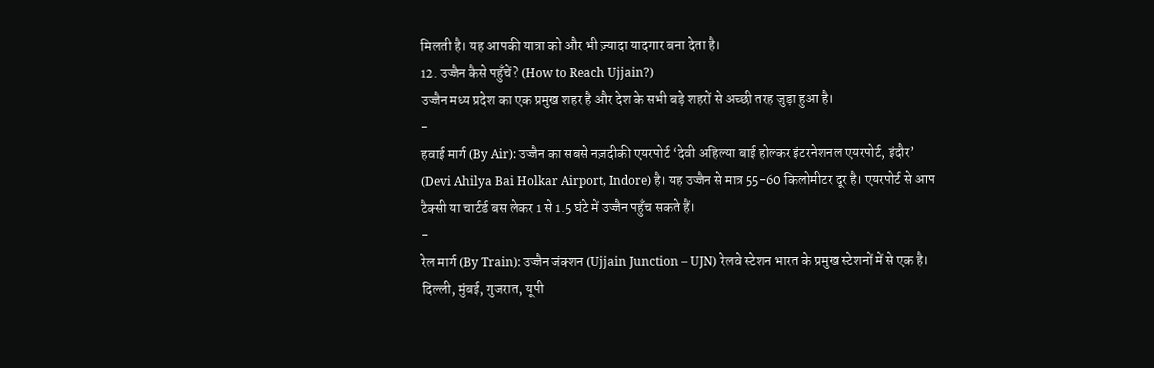मिलती है। यह आपकी यात्रा को और भी ज़्यादा यादगार बना देता है।
12. उज्जैन कैसे पहुँचें? (How to Reach Ujjain?)
उज्जैन मध्य प्रदेश का एक प्रमुख शहर है और देश के सभी बड़े शहरों से अच्छी तरह जुड़ा हुआ है।
-
हवाई मार्ग (By Air): उज्जैन का सबसे नज़दीकी एयरपोर्ट ‘देवी अहिल्या बाई होल्कर इंटरनेशनल एयरपोर्ट, इंदौर’ (Devi Ahilya Bai Holkar Airport, Indore) है। यह उज्जैन से मात्र 55-60 किलोमीटर दूर है। एयरपोर्ट से आप टैक्सी या चार्टर्ड बस लेकर 1 से 1.5 घंटे में उज्जैन पहुँच सकते हैं।
-
रेल मार्ग (By Train): उज्जैन जंक्शन (Ujjain Junction – UJN) रेलवे स्टेशन भारत के प्रमुख स्टेशनों में से एक है। दिल्ली, मुंबई, गुजरात, यूपी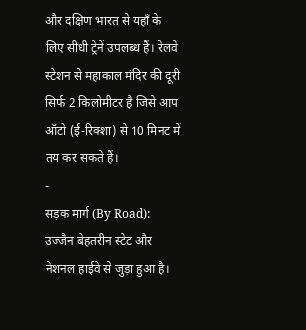और दक्षिण भारत से यहाँ के लिए सीधी ट्रेनें उपलब्ध हैं। रेलवे स्टेशन से महाकाल मंदिर की दूरी सिर्फ 2 किलोमीटर है जिसे आप ऑटो (ई-रिक्शा) से 10 मिनट में तय कर सकते हैं।
-
सड़क मार्ग (By Road): उज्जैन बेहतरीन स्टेट और नेशनल हाईवे से जुड़ा हुआ है।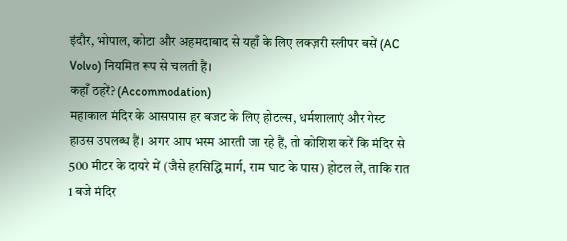इंदौर, भोपाल, कोटा और अहमदाबाद से यहाँ के लिए लक्ज़री स्लीपर बसें (AC Volvo) नियमित रूप से चलती हैं।
कहाँ ठहरें? (Accommodation)
महाकाल मंदिर के आसपास हर बजट के लिए होटल्स, धर्मशालाएं और गेस्ट हाउस उपलब्ध हैं। अगर आप भस्म आरती जा रहे हैं, तो कोशिश करें कि मंदिर से 500 मीटर के दायरे में (जैसे हरसिद्धि मार्ग, राम घाट के पास) होटल लें, ताकि रात 1 बजे मंदिर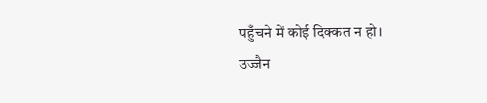पहुँचने में कोई दिक्कत न हो।
उज्जैन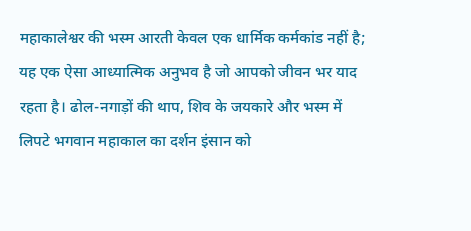महाकालेश्वर की भस्म आरती केवल एक धार्मिक कर्मकांड नहीं है; यह एक ऐसा आध्यात्मिक अनुभव है जो आपको जीवन भर याद रहता है। ढोल-नगाड़ों की थाप, शिव के जयकारे और भस्म में लिपटे भगवान महाकाल का दर्शन इंसान को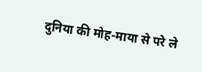दुनिया की मोह-माया से परे ले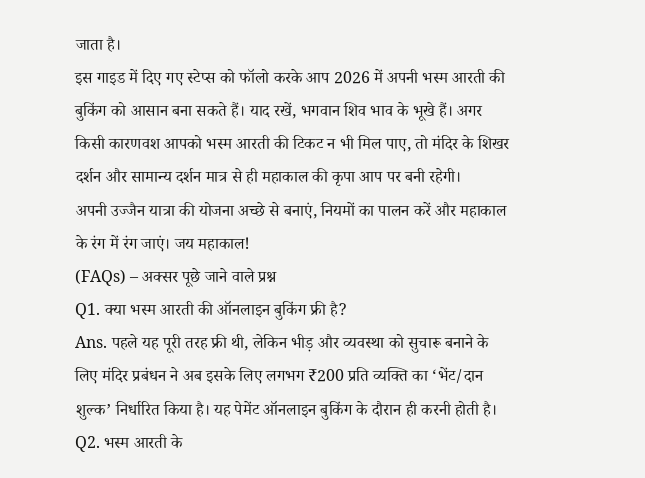जाता है।
इस गाइड में दिए गए स्टेप्स को फॉलो करके आप 2026 में अपनी भस्म आरती की बुकिंग को आसान बना सकते हैं। याद रखें, भगवान शिव भाव के भूखे हैं। अगर किसी कारणवश आपको भस्म आरती की टिकट न भी मिल पाए, तो मंदिर के शिखर दर्शन और सामान्य दर्शन मात्र से ही महाकाल की कृपा आप पर बनी रहेगी।
अपनी उज्जैन यात्रा की योजना अच्छे से बनाएं, नियमों का पालन करें और महाकाल के रंग में रंग जाएं। जय महाकाल!
(FAQs) – अक्सर पूछे जाने वाले प्रश्न
Q1. क्या भस्म आरती की ऑनलाइन बुकिंग फ्री है?
Ans. पहले यह पूरी तरह फ्री थी, लेकिन भीड़ और व्यवस्था को सुचारू बनाने के लिए मंदिर प्रबंधन ने अब इसके लिए लगभग ₹200 प्रति व्यक्ति का ‘भेंट/दान शुल्क’ निर्धारित किया है। यह पेमेंट ऑनलाइन बुकिंग के दौरान ही करनी होती है।
Q2. भस्म आरती के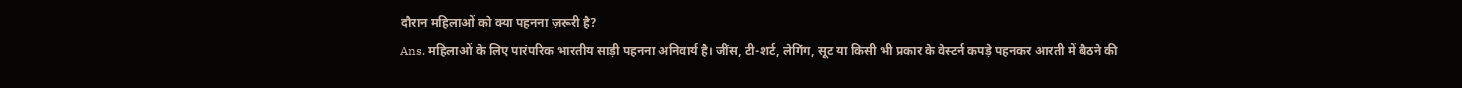दौरान महिलाओं को क्या पहनना ज़रूरी है?
Ans. महिलाओं के लिए पारंपरिक भारतीय साड़ी पहनना अनिवार्य है। जींस, टी-शर्ट, लेगिंग, सूट या किसी भी प्रकार के वेस्टर्न कपड़े पहनकर आरती में बैठने की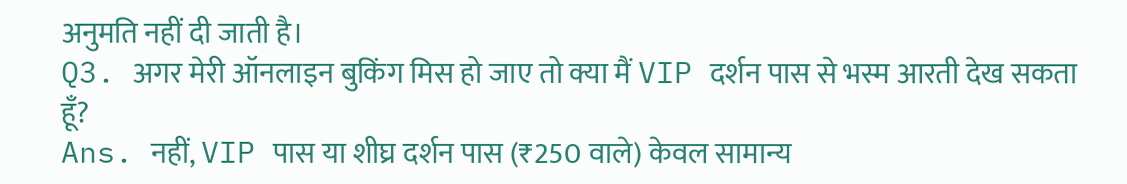अनुमति नहीं दी जाती है।
Q3. अगर मेरी ऑनलाइन बुकिंग मिस हो जाए तो क्या मैं VIP दर्शन पास से भस्म आरती देख सकता हूँ?
Ans. नहीं, VIP पास या शीघ्र दर्शन पास (₹250 वाले) केवल सामान्य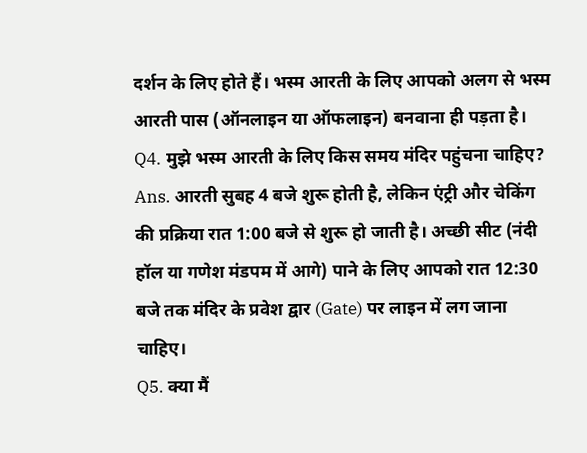दर्शन के लिए होते हैं। भस्म आरती के लिए आपको अलग से भस्म आरती पास (ऑनलाइन या ऑफलाइन) बनवाना ही पड़ता है।
Q4. मुझे भस्म आरती के लिए किस समय मंदिर पहुंचना चाहिए?
Ans. आरती सुबह 4 बजे शुरू होती है, लेकिन एंट्री और चेकिंग की प्रक्रिया रात 1:00 बजे से शुरू हो जाती है। अच्छी सीट (नंदी हॉल या गणेश मंडपम में आगे) पाने के लिए आपको रात 12:30 बजे तक मंदिर के प्रवेश द्वार (Gate) पर लाइन में लग जाना चाहिए।
Q5. क्या मैं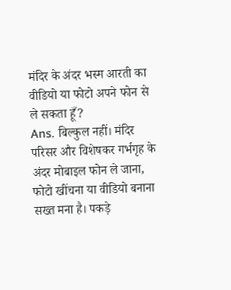मंदिर के अंदर भस्म आरती का वीडियो या फोटो अपने फोन से ले सकता हूँ?
Ans. बिल्कुल नहीं। मंदिर परिसर और विशेषकर गर्भगृह के अंदर मोबाइल फोन ले जाना, फोटो खींचना या वीडियो बनाना सख्त मना है। पकड़े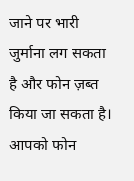जाने पर भारी जुर्माना लग सकता है और फोन ज़ब्त किया जा सकता है। आपको फोन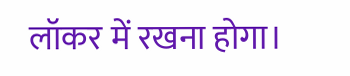लॉकर में रखना होगा।